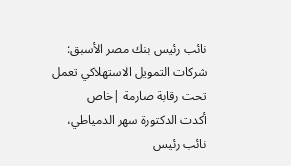نائب رئيس بنك مصر الأسبق: شركات التمويل الاستهلاكي تعمل تحت رقابة صارمة |خاص
أكدت الدكتورة سهر الدمياطي، نائب رئيس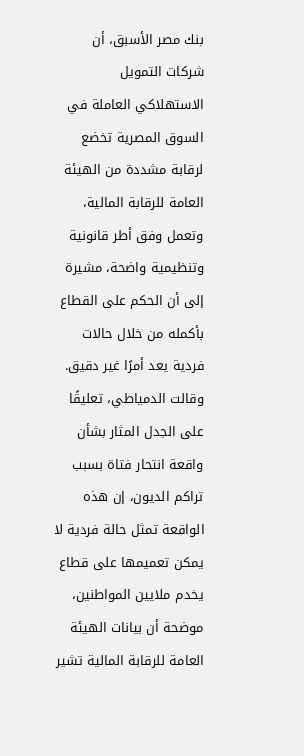بنك مصر الأسبق، أن شركات التمويل الاستهلاكي العاملة في السوق المصرية تخضع لرقابة مشددة من الهيئة العامة للرقابة المالية، وتعمل وفق أطر قانونية وتنظيمية واضحة، مشيرة إلى أن الحكم على القطاع بأكمله من خلال حالات فردية يعد أمرًا غير دقيق.
وقالت الدمياطي، تعليقًا على الجدل المثار بشأن واقعة انتحار فتاة بسبب تراكم الديون، إن هذه الواقعة تمثل حالة فردية لا يمكن تعميمها على قطاع يخدم ملايين المواطنين، موضحة أن بيانات الهيئة العامة للرقابة المالية تشير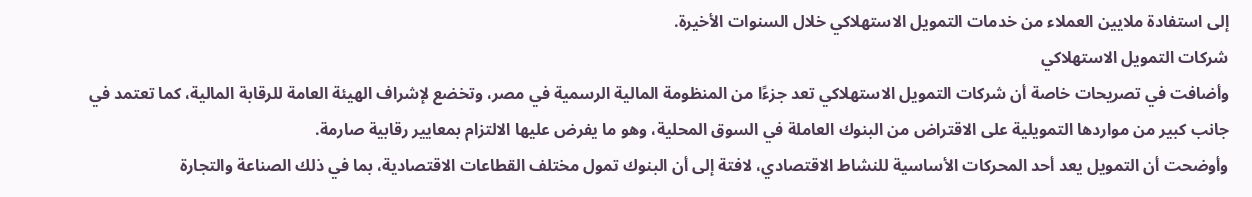إلى استفادة ملايين العملاء من خدمات التمويل الاستهلاكي خلال السنوات الأخيرة.
شركات التمويل الاستهلاكي
وأضافت في تصريحات خاصة أن شركات التمويل الاستهلاكي تعد جزءًا من المنظومة المالية الرسمية في مصر، وتخضع لإشراف الهيئة العامة للرقابة المالية، كما تعتمد في جانب كبير من مواردها التمويلية على الاقتراض من البنوك العاملة في السوق المحلية، وهو ما يفرض عليها الالتزام بمعايير رقابية صارمة.
وأوضحت أن التمويل يعد أحد المحركات الأساسية للنشاط الاقتصادي، لافتة إلى أن البنوك تمول مختلف القطاعات الاقتصادية، بما في ذلك الصناعة والتجارة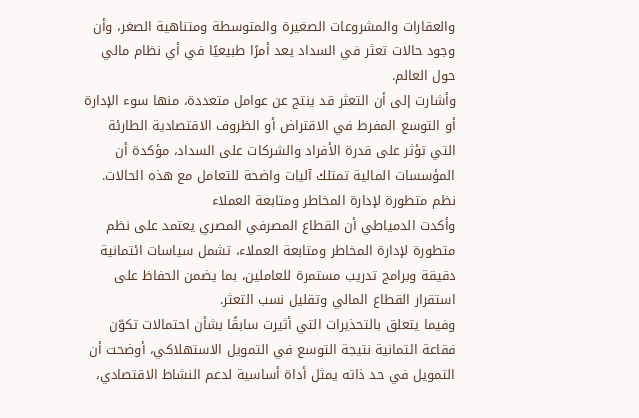والعقارات والمشروعات الصغيرة والمتوسطة ومتناهية الصغر، وأن وجود حالات تعثر في السداد يعد أمرًا طبيعيًا في أي نظام مالي حول العالم.
وأشارت إلى أن التعثر قد ينتج عن عوامل متعددة، منها سوء الإدارة أو التوسع المفرط في الاقتراض أو الظروف الاقتصادية الطارئة التي تؤثر على قدرة الأفراد والشركات على السداد، مؤكدة أن المؤسسات المالية تمتلك آليات واضحة للتعامل مع هذه الحالات.
نظم متطورة لإدارة المخاطر ومتابعة العملاء
وأكدت الدمياطي أن القطاع المصرفي المصري يعتمد على نظم متطورة لإدارة المخاطر ومتابعة العملاء، تشمل سياسات ائتمانية دقيقة وبرامج تدريب مستمرة للعاملين، بما يضمن الحفاظ على استقرار القطاع المالي وتقليل نسب التعثر.
وفيما يتعلق بالتحذيرات التي أثيرت سابقًا بشأن احتمالات تكوّن فقاعة ائتمانية نتيجة التوسع في التمويل الاستهلاكي، أوضحت أن التمويل في حد ذاته يمثل أداة أساسية لدعم النشاط الاقتصادي،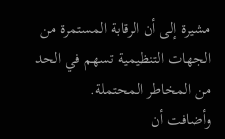مشيرة إلى أن الرقابة المستمرة من الجهات التنظيمية تسهم في الحد من المخاطر المحتملة.
وأضافت أن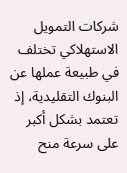شركات التمويل الاستهلاكي تختلف في طبيعة عملها عن البنوك التقليدية، إذ تعتمد بشكل أكبر على سرعة منح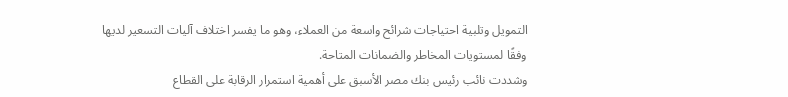التمويل وتلبية احتياجات شرائح واسعة من العملاء، وهو ما يفسر اختلاف آليات التسعير لديها وفقًا لمستويات المخاطر والضمانات المتاحة.
وشددت نائب رئيس بنك مصر الأسبق على أهمية استمرار الرقابة على القطاع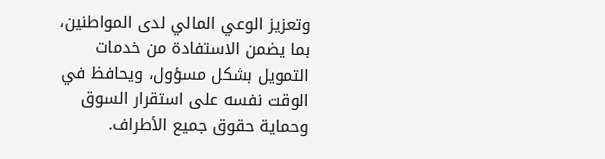وتعزيز الوعي المالي لدى المواطنين، بما يضمن الاستفادة من خدمات التمويل بشكل مسؤول، ويحافظ في الوقت نفسه على استقرار السوق وحماية حقوق جميع الأطراف.